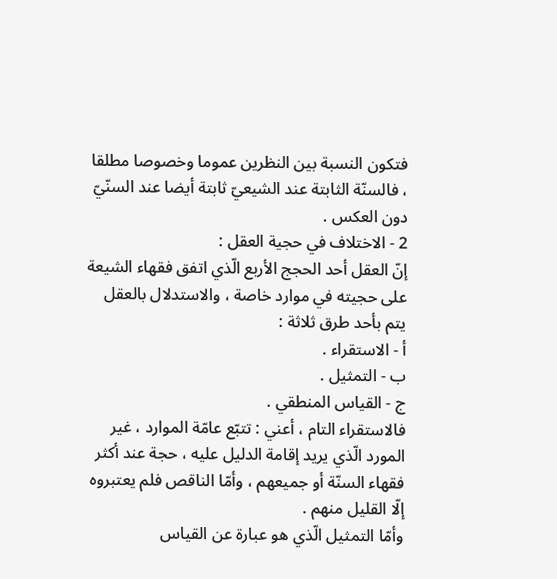فتكون النسبة بين النظرين عموما وخصوصا مطلقا ، فالسنّة الثابتة عند الشيعيّ ثابتة أيضا عند السنّيّ دون العكس .
2 - الاختلاف في حجية العقل :
إنّ العقل أحد الحجج الأربع الّذي اتفق فقهاء الشيعة على حجيته في موارد خاصة ، والاستدلال بالعقل يتم بأحد طرق ثلاثة :
أ - الاستقراء .
ب - التمثيل .
ج - القياس المنطقي .
فالاستقراء التام ، أعني : تتبّع عامّة الموارد ، غير المورد الّذي يريد إقامة الدليل عليه ، حجة عند أكثر فقهاء السنّة أو جميعهم ، وأمّا الناقص فلم يعتبروه إلّا القليل منهم .
وأمّا التمثيل الّذي هو عبارة عن القياس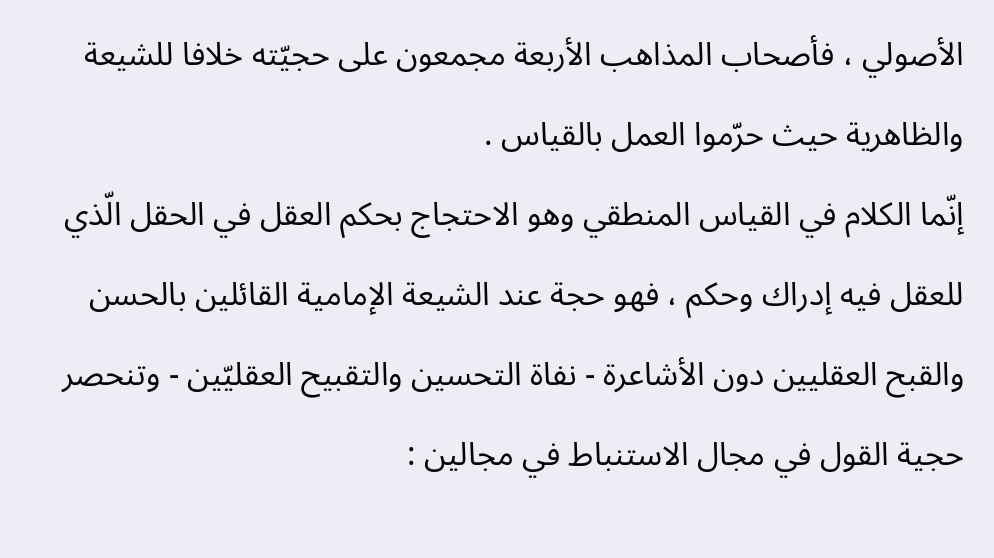الأصولي ، فأصحاب المذاهب الأربعة مجمعون على حجيّته خلافا للشيعة والظاهرية حيث حرّموا العمل بالقياس .
إنّما الكلام في القياس المنطقي وهو الاحتجاج بحكم العقل في الحقل الّذي للعقل فيه إدراك وحكم ، فهو حجة عند الشيعة الإمامية القائلين بالحسن والقبح العقليين دون الأشاعرة - نفاة التحسين والتقبيح العقليّين - وتنحصر حجية القول في مجال الاستنباط في مجالين :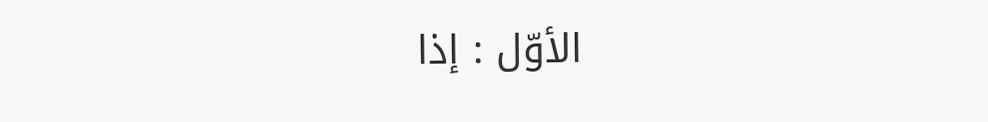الأوّل : إذا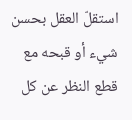استقلّ العقل بحسن شيء أو قبحه مع قطع النظر عن كل